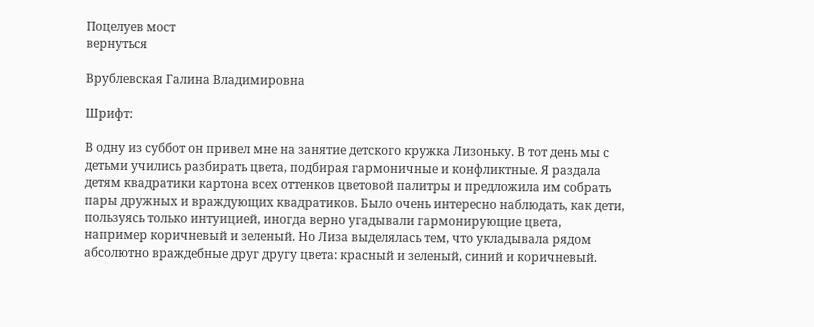Поцелуев мост
вернуться

Врублевская Галина Владимировна

Шрифт:

В одну из суббот он привел мне на занятие детского кружка Лизоньку. В тот день мы с детьми учились разбирать цвета, подбирая гармоничные и конфликтные. Я раздала детям квадратики картона всех оттенков цветовой палитры и предложила им собрать пары дружных и враждующих квадратиков. Было очень интересно наблюдать, как дети, пользуясь только интуицией, иногда верно угадывали гармонирующие цвета, например коричневый и зеленый. Но Лиза выделялась тем, что укладывала рядом абсолютно враждебные друг другу цвета: красный и зеленый, синий и коричневый.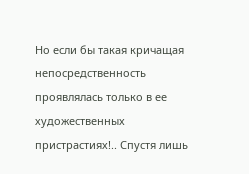Но если бы такая кричащая непосредственность проявлялась только в ее художественных пристрастиях!.. Спустя лишь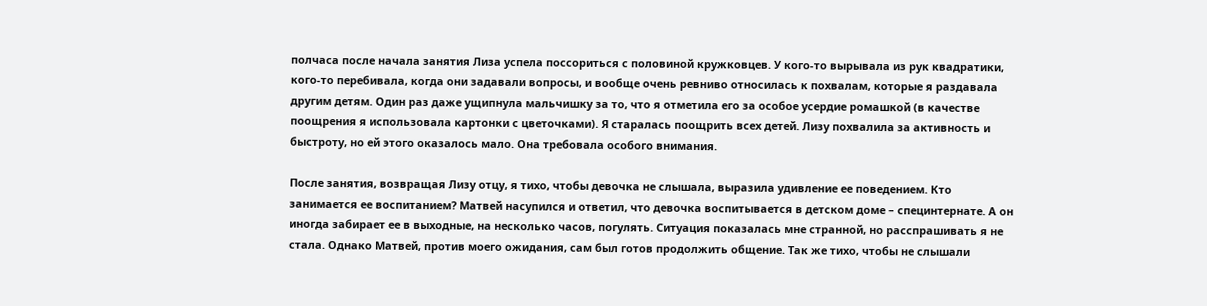полчаса после начала занятия Лиза успела поссориться с половиной кружковцев. У кого-то вырывала из рук квадратики, кого-то перебивала, когда они задавали вопросы, и вообще очень ревниво относилась к похвалам, которые я раздавала другим детям. Один раз даже ущипнула мальчишку за то, что я отметила его за особое усердие ромашкой (в качестве поощрения я использовала картонки с цветочками). Я старалась поощрить всех детей. Лизу похвалила за активность и быстроту, но ей этого оказалось мало. Она требовала особого внимания.

После занятия, возвращая Лизу отцу, я тихо, чтобы девочка не слышала, выразила удивление ее поведением. Кто занимается ее воспитанием? Матвей насупился и ответил, что девочка воспитывается в детском доме – специнтернате. А он иногда забирает ее в выходные, на несколько часов, погулять. Ситуация показалась мне странной, но расспрашивать я не стала. Однако Матвей, против моего ожидания, сам был готов продолжить общение. Так же тихо, чтобы не слышали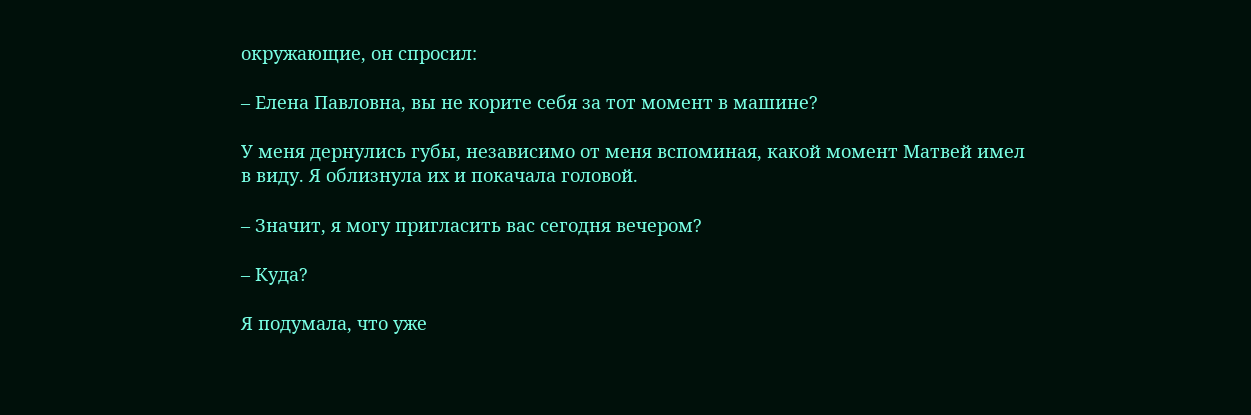окружающие, он спросил:

– Елена Павловна, вы не корите себя за тот момент в машине?

У меня дернулись губы, независимо от меня вспоминая, какой момент Матвей имел в виду. Я облизнула их и покачала головой.

– Значит, я могу пригласить вас сегодня вечером?

– Куда?

Я подумала, что уже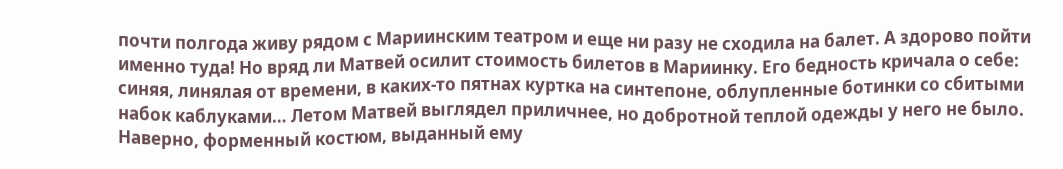почти полгода живу рядом с Мариинским театром и еще ни разу не сходила на балет. А здорово пойти именно туда! Но вряд ли Матвей осилит стоимость билетов в Мариинку. Его бедность кричала о себе: синяя, линялая от времени, в каких-то пятнах куртка на синтепоне, облупленные ботинки со сбитыми набок каблуками… Летом Матвей выглядел приличнее, но добротной теплой одежды у него не было. Наверно, форменный костюм, выданный ему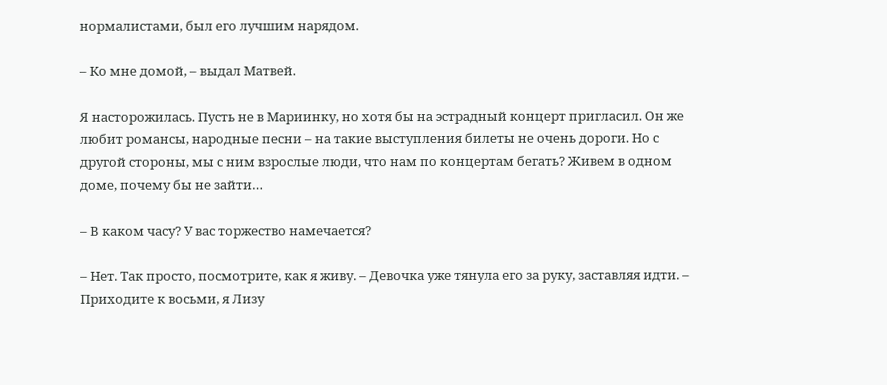нормалистами, был его лучшим нарядом.

– Ко мне домой, – выдал Матвей.

Я насторожилась. Пусть не в Мариинку, но хотя бы на эстрадный концерт пригласил. Он же любит романсы, народные песни – на такие выступления билеты не очень дороги. Но с другой стороны, мы с ним взрослые люди, что нам по концертам бегать? Живем в одном доме, почему бы не зайти…

– В каком часу? У вас торжество намечается?

– Нет. Так просто, посмотрите, как я живу. – Девочка уже тянула его за руку, заставляя идти. – Приходите к восьми, я Лизу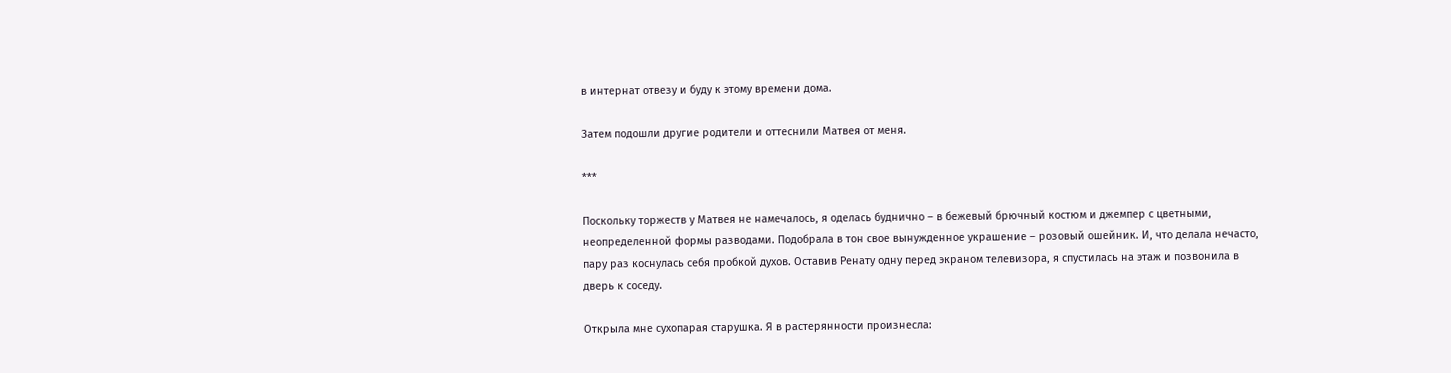в интернат отвезу и буду к этому времени дома.

Затем подошли другие родители и оттеснили Матвея от меня.

***

Поскольку торжеств у Матвея не намечалось, я оделась буднично – в бежевый брючный костюм и джемпер с цветными, неопределенной формы разводами. Подобрала в тон свое вынужденное украшение – розовый ошейник. И, что делала нечасто, пару раз коснулась себя пробкой духов. Оставив Ренату одну перед экраном телевизора, я спустилась на этаж и позвонила в дверь к соседу.

Открыла мне сухопарая старушка. Я в растерянности произнесла: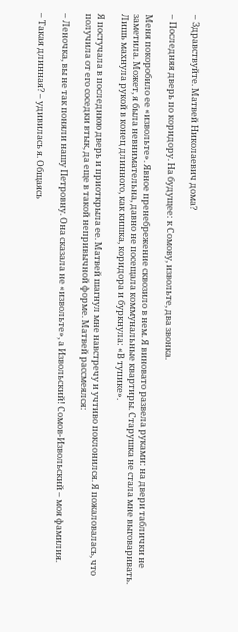– Здравствуйте. Матвей Николаевич дома?

– Последняя дверь по коридору. На будущее: к Сомову, извольте, два звонка.

Меня покоробило ее «извольте». Явное пренебрежение сквозило в нем. Я виновато развела руками: на двери таблички не заметила. Может, я была невнимательна, давно не посещала коммунальные квартиры. Старушка не стала мне выговаривать. Лишь махнула рукой в конец длинного, как кишка, коридора и буркнула: «В тупике».

Я постучала в последнюю дверь и приоткрыла ее. Матвей шагнул мне навстречу и учтиво поклонился. Я пожаловалась, что получила от его соседки втык, да еще в такой непривычной форме. Матвей рассмеялся:

– Леночка, вы не так поняли нашу Петровну. Она сказала не «извольте», а Извольский! Сомов-Извольский – моя фамилия.

– Такая длинная? – удивилась я. Общаясь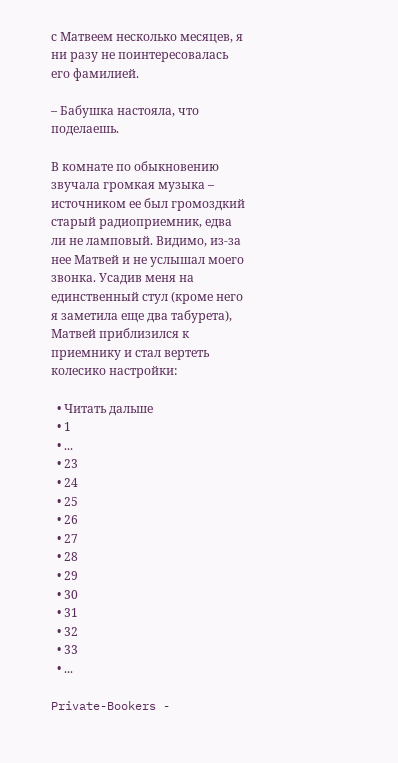с Матвеем несколько месяцев, я ни разу не поинтересовалась его фамилией.

– Бабушка настояла, что поделаешь.

В комнате по обыкновению звучала громкая музыка – источником ее был громоздкий старый радиоприемник, едва ли не ламповый. Видимо, из-за нее Матвей и не услышал моего звонка. Усадив меня на единственный стул (кроме него я заметила еще два табурета), Матвей приблизился к приемнику и стал вертеть колесико настройки:

  • Читать дальше
  • 1
  • ...
  • 23
  • 24
  • 25
  • 26
  • 27
  • 28
  • 29
  • 30
  • 31
  • 32
  • 33
  • ...

Private-Bookers -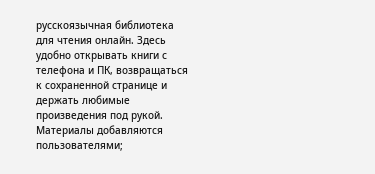русскоязычная библиотека для чтения онлайн. Здесь удобно открывать книги с телефона и ПК, возвращаться к сохраненной странице и держать любимые произведения под рукой. Материалы добавляются пользователями;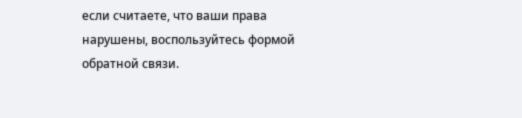если считаете, что ваши права нарушены, воспользуйтесь формой обратной связи.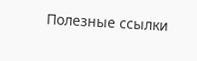Полезные ссылки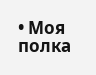• Моя полка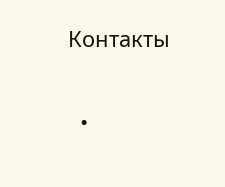Контакты

  •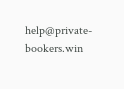help@private-bookers.win